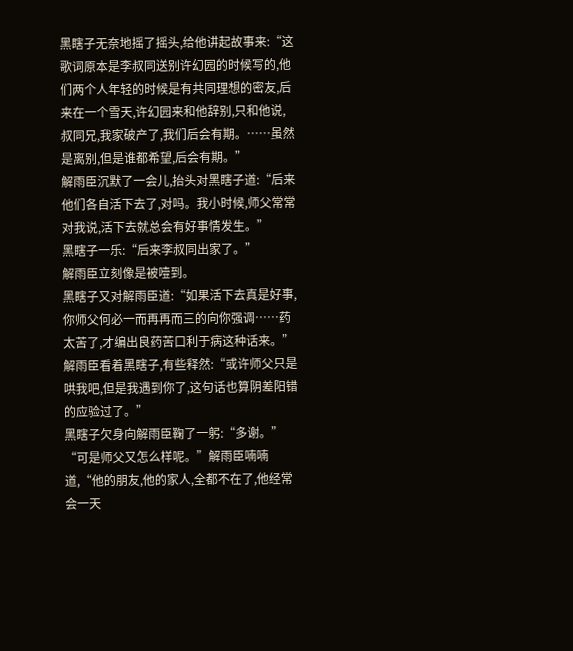黑瞎子无奈地摇了摇头,给他讲起故事来:“这歌词原本是李叔同送别许幻园的时候写的,他们两个人年轻的时候是有共同理想的密友,后来在一个雪天,许幻园来和他辞别,只和他说,叔同兄,我家破产了,我们后会有期。……虽然是离别,但是谁都希望,后会有期。”
解雨臣沉默了一会儿,抬头对黑瞎子道:“后来他们各自活下去了,对吗。我小时候,师父常常对我说,活下去就总会有好事情发生。”
黑瞎子一乐:“后来李叔同出家了。”
解雨臣立刻像是被噎到。
黑瞎子又对解雨臣道:“如果活下去真是好事,你师父何必一而再再而三的向你强调……药太苦了,才编出良药苦口利于病这种话来。”
解雨臣看着黑瞎子,有些释然:“或许师父只是哄我吧,但是我遇到你了,这句话也算阴差阳错的应验过了。”
黑瞎子欠身向解雨臣鞠了一躬:“多谢。”
“可是师父又怎么样呢。”解雨臣喃喃道,“他的朋友,他的家人,全都不在了,他经常会一天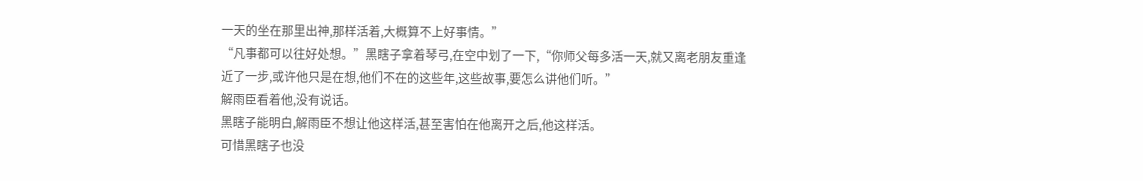一天的坐在那里出神,那样活着,大概算不上好事情。”
“凡事都可以往好处想。”黑瞎子拿着琴弓,在空中划了一下,“你师父每多活一天,就又离老朋友重逢近了一步,或许他只是在想,他们不在的这些年,这些故事,要怎么讲他们听。”
解雨臣看着他,没有说话。
黑瞎子能明白,解雨臣不想让他这样活,甚至害怕在他离开之后,他这样活。
可惜黑瞎子也没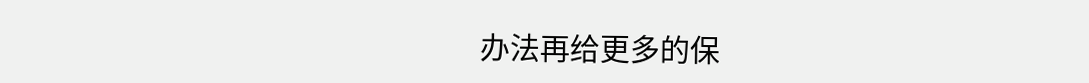办法再给更多的保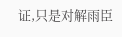证,只是对解雨臣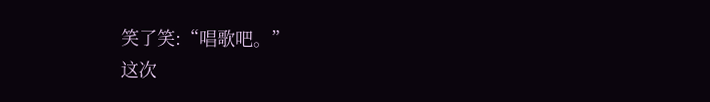笑了笑:“唱歌吧。”
这次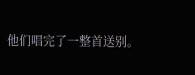他们唱完了一整首送别。